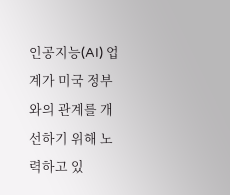인공지능(AI) 업계가 미국 정부와의 관계를 개선하기 위해 노력하고 있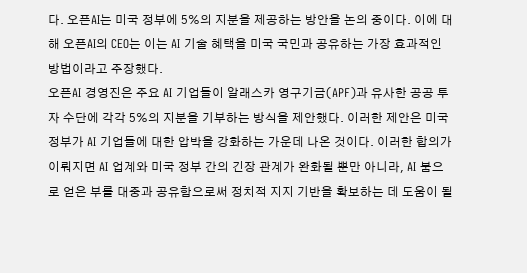다. 오픈AI는 미국 정부에 5%의 지분을 제공하는 방안을 논의 중이다. 이에 대해 오픈AI의 CEO는 이는 AI 기술 혜택을 미국 국민과 공유하는 가장 효과적인 방법이라고 주장했다.
오픈AI 경영진은 주요 AI 기업들이 알래스카 영구기금(APF)과 유사한 공공 투자 수단에 각각 5%의 지분을 기부하는 방식을 제안했다. 이러한 제안은 미국 정부가 AI 기업들에 대한 압박을 강화하는 가운데 나온 것이다. 이러한 합의가 이뤄지면 AI 업계와 미국 정부 간의 긴장 관계가 완화될 뿐만 아니라, AI 붐으로 얻은 부를 대중과 공유함으로써 정치적 지지 기반을 확보하는 데 도움이 될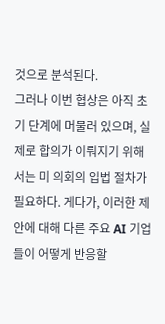것으로 분석된다.
그러나 이번 협상은 아직 초기 단계에 머물러 있으며, 실제로 합의가 이뤄지기 위해서는 미 의회의 입법 절차가 필요하다. 게다가, 이러한 제안에 대해 다른 주요 AI 기업들이 어떻게 반응할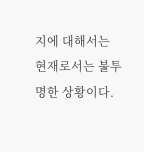지에 대해서는 현재로서는 불투명한 상황이다.